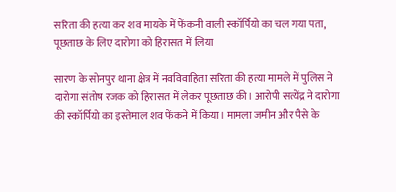सरिता की हत्या कर शव मायके में फेंकनी वाली स्कॉर्पियो का चल गया पता, पूछताछ के लिए दारोगा को हिरासत में लिया

सारण के सोनपुर थाना क्षेत्र में नवविवाहिता सरिता की हत्या मामले में पुलिस ने दारोगा संतोष रजक को हिरासत में लेकर पूछताछ की। आरोपी सत्येंद्र ने दारोगा की स्कॉर्पियो का इस्तेमाल शव फेंकने में किया। मामला जमीन और पैसे के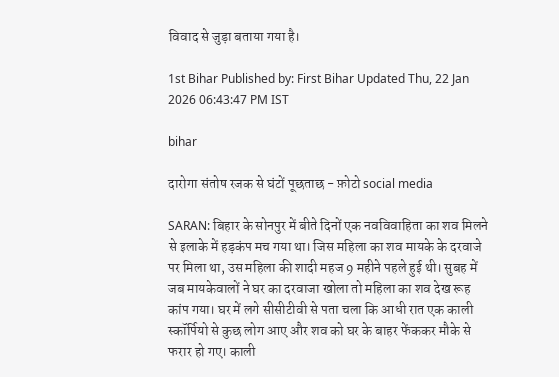विवाद से जुड़ा बताया गया है।

1st Bihar Published by: First Bihar Updated Thu, 22 Jan 2026 06:43:47 PM IST

bihar

दारोगा संतोष रजक से घंटों पूछताछ - फ़ोटो social media

SARAN: बिहार के सोनपुर में बीते दिनों एक नवविवाहिता का शव मिलने से इलाके में हड़कंप मच गया था। जिस महिला का शव मायके के दरवाजे पर मिला था, उस महिला की शादी महज 9 महीने पहले हुई थी। सुबह में जब मायकेवालों ने घर का दरवाजा खोला तो महिला का शव देख रूह कांप गया। घर में लगे सीसीटीवी से पता चला कि आधी रात एक काली स्कॉर्पियो से कुछ लोग आए और शव को घर के बाहर फेंककर मौके से फरार हो गए। काली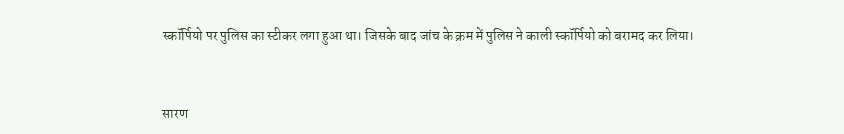स्कॉर्पियो पर पुलिस का स्टीकर लगा हुआ था। जिसके बाद जांच के क्रम में पुलिस ने काली स्कॉर्पियो को बरामद कर लिया।


सारण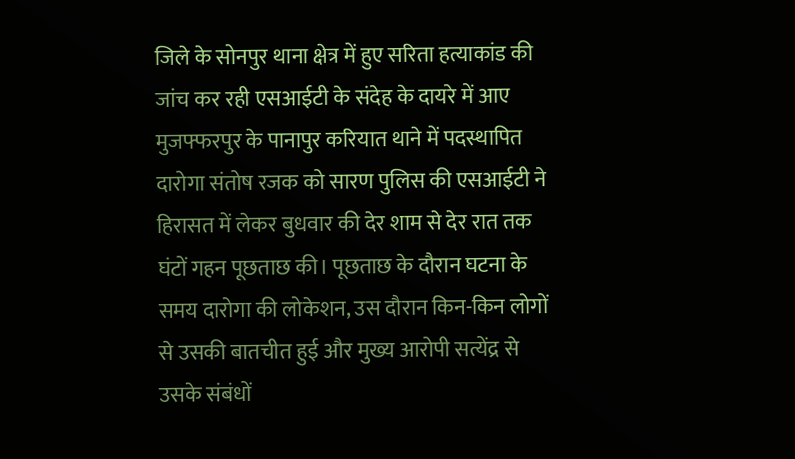जिले के सोनपुर थाना क्षेत्र में हुए सरिता हत्याकांड की जांच कर रही एसआईटी के संदेह के दायरे में आए मुजफ्फरपुर के पानापुर करियात थाने में पदस्थापित दारोगा संतोष रजक को सारण पुलिस की एसआईटी ने हिरासत में लेकर बुधवार की देर शाम से देर रात तक घंटों गहन पूछताछ की। पूछताछ के दौरान घटना के समय दारोगा की लोकेशन, उस दौरान किन-किन लोगों से उसकी बातचीत हुई और मुख्य आरोपी सत्येंद्र से उसके संबंधों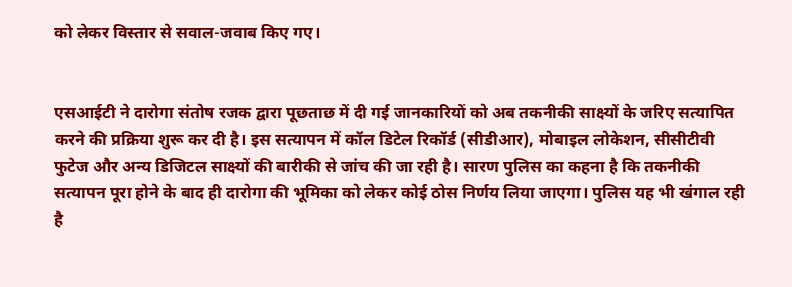को लेकर विस्तार से सवाल-जवाब किए गए।


एसआईटी ने दारोगा संतोष रजक द्वारा पूछताछ में दी गई जानकारियों को अब तकनीकी साक्ष्यों के जरिए सत्यापित करने की प्रक्रिया शुरू कर दी है। इस सत्यापन में कॉल डिटेल रिकॉर्ड (सीडीआर), मोबाइल लोकेशन, सीसीटीवी फुटेज और अन्य डिजिटल साक्ष्यों की बारीकी से जांच की जा रही है। सारण पुलिस का कहना है कि तकनीकी सत्यापन पूरा होने के बाद ही दारोगा की भूमिका को लेकर कोई ठोस निर्णय लिया जाएगा। पुलिस यह भी खंगाल रही है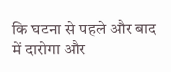कि घटना से पहले और बाद में दारोगा और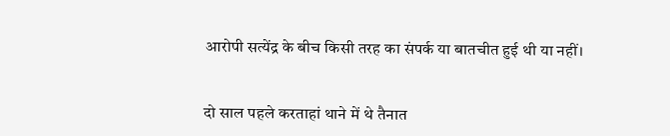आरोपी सत्येंद्र के बीच किसी तरह का संपर्क या बातचीत हुई थी या नहीं।


दो साल पहले करताहां थाने में थे तैनात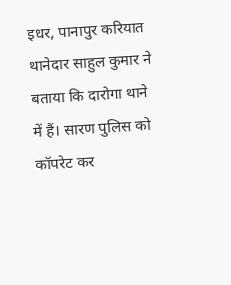इधर, पानापुर करियात थानेदार साहुल कुमार ने बताया कि दारोगा थाने में हैं। सारण पुलिस को कॉपरेट कर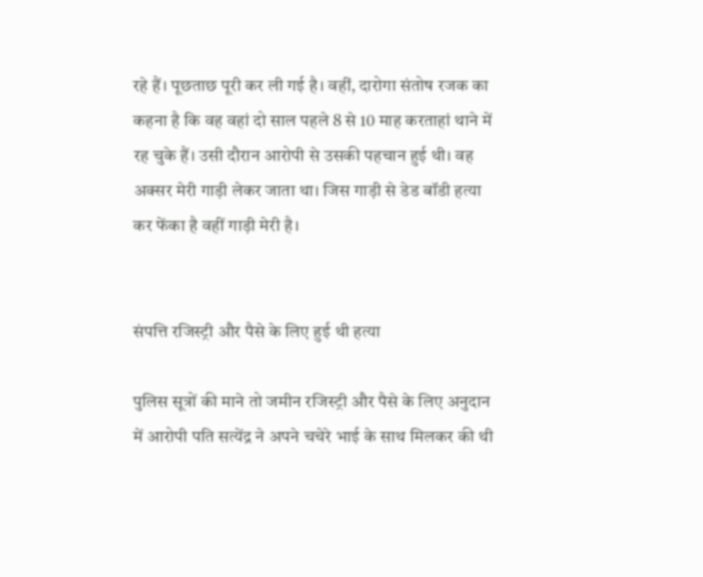रहे हैं। पूछताछ पूरी कर ली गई है। वहीं, दारोगा संतोष रजक का कहना है कि वह वहां दो साल पहले 8 से 10 माह करताहां थाने में रह चुके हैं। उसी दौरान आरोपी से उसकी पहचान हुई थी। वह अक्सर मेरी गाड़ी लेकर जाता था। जिस गाड़ी से डेड बॉडी हत्या कर फेंका है वहीं गाड़ी मेरी है।


संपत्ति रजिस्ट्री और पैसे के लिए हुई थी हत्या

पुलिस सूत्रों की माने तो जमीन रजिस्ट्री और पैसे के लिए अनुदान में आरोपी पति सत्येंद्र ने अपने चचेरे भाई के साथ मिलकर की थी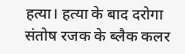हत्या। हत्या के बाद दरोगा संतोष रजक के ब्लैक कलर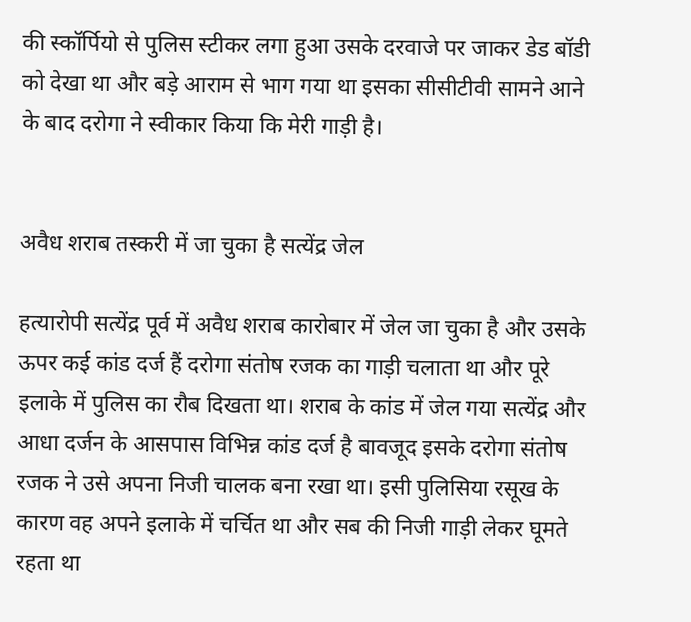की स्कॉर्पियो से पुलिस स्टीकर लगा हुआ उसके दरवाजे पर जाकर डेड बॉडी को देखा था और बड़े आराम से भाग गया था इसका सीसीटीवी सामने आने के बाद दरोगा ने स्वीकार किया कि मेरी गाड़ी है।


अवैध शराब तस्करी में जा चुका है सत्येंद्र जेल

हत्यारोपी सत्येंद्र पूर्व में अवैध शराब कारोबार में जेल जा चुका है और उसके ऊपर कई कांड दर्ज हैं दरोगा संतोष रजक का गाड़ी चलाता था और पूरे इलाके में पुलिस का रौब दिखता था। शराब के कांड में जेल गया सत्येंद्र और आधा दर्जन के आसपास विभिन्न कांड दर्ज है बावजूद इसके दरोगा संतोष रजक ने उसे अपना निजी चालक बना रखा था। इसी पुलिसिया रसूख के कारण वह अपने इलाके में चर्चित था और सब की निजी गाड़ी लेकर घूमते रहता था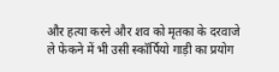और हत्या करने और शव को मृतका के दरवाजे ले फेकने में भी उसी स्कॉर्पियो गाड़ी का प्रयोग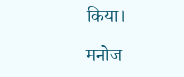किया।

मनोज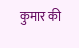कुमार की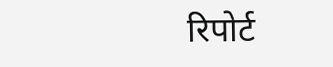रिपोर्ट